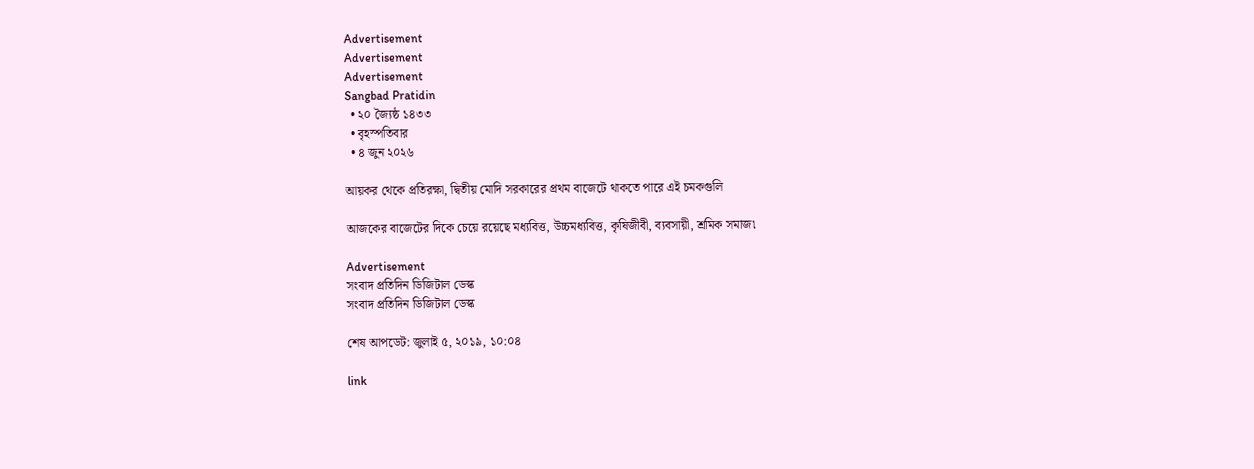Advertisement
Advertisement
Advertisement
Sangbad Pratidin
  • ২০ জ্যৈষ্ঠ ১৪৩৩
  • বৃহস্পতিবার
  • ৪ জুন ২০২৬

আয়কর থেকে প্রতিরক্ষা, দ্বিতীয় মোদি সরকারের প্রথম বাজেটে থাকতে পারে এই চমকগুলি

আজকের বাজেটের দিকে চেয়ে রয়েছে মধ্যবিত্ত, উচ্চমধ্যবিত্ত, কৃষিজীবী, ব্যবসায়ী, শ্রমিক সমাজ৷

Advertisement
সংবাদ প্রতিদিন ডিজিটাল ডেস্ক
সংবাদ প্রতিদিন ডিজিটাল ডেস্ক

শেষ আপডেট: জুলাই ৫, ২০১৯, ১০:০৪

link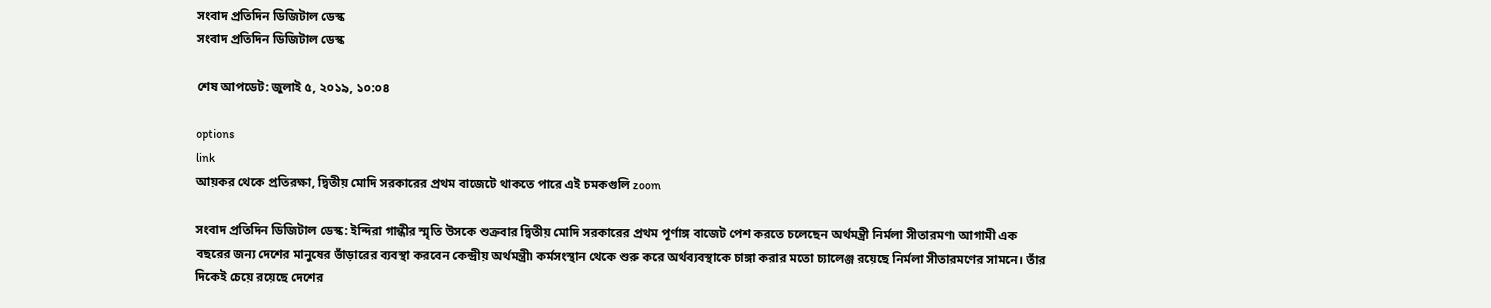সংবাদ প্রতিদিন ডিজিটাল ডেস্ক
সংবাদ প্রতিদিন ডিজিটাল ডেস্ক

শেষ আপডেট: জুলাই ৫, ২০১৯, ১০:০৪

options
link
আয়কর থেকে প্রতিরক্ষা, দ্বিতীয় মোদি সরকারের প্রথম বাজেটে থাকতে পারে এই চমকগুলি zoom

সংবাদ প্রতিদিন ডিজিটাল ডেস্ক: ইন্দিরা গান্ধীর স্মৃতি উসকে শুক্রবার দ্বিতীয় মোদি সরকারের প্রথম পূর্ণাঙ্গ বাজেট পেশ করতে চলেছেন অর্থমন্ত্রী নির্মলা সীতারমণ৷ আগামী এক বছরের জন্য দেশের মানুষের ভাঁড়ারের ব্যবস্থা করবেন কেন্দ্রীয় অর্থমন্ত্রী৷ কর্মসংস্থান থেকে শুরু করে অর্থব্যবস্থাকে চাঙ্গা করার মতো চ্যালেঞ্জ রয়েছে নির্মলা সীতারমণের সামনে। তাঁর দিকেই চেয়ে রয়েছে দেশের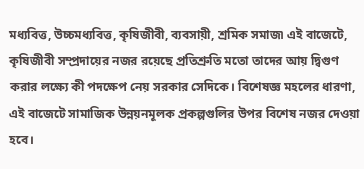মধ্যবিত্ত, উচ্চমধ্যবিত্ত, কৃষিজীবী, ব্যবসায়ী, শ্রমিক সমাজ৷ এই বাজেটে, কৃষিজীবী সম্প্রদায়ের নজর রয়েছে প্রতিশ্রুতি মতো তাদের আয় দ্বিগুণ করার লক্ষ্যে কী পদক্ষেপ নেয় সরকার সেদিকে। বিশেষজ্ঞ মহলের ধারণা, এই বাজেটে সামাজিক উন্নয়নমূলক প্রকল্পগুলির উপর বিশেষ নজর দেওয়া হবে।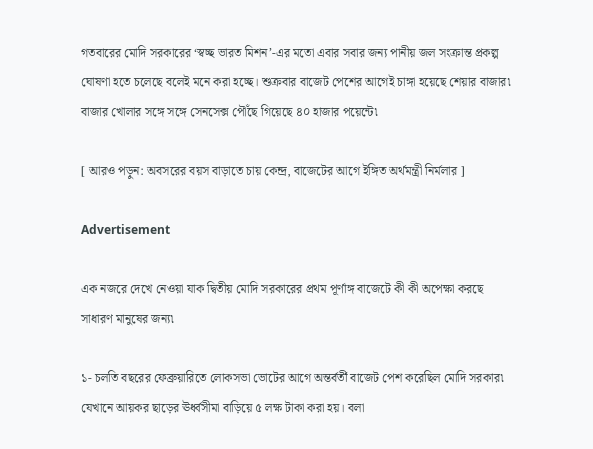গতবারের মোদি সরকারের ‘স্বচ্ছ ভারত মিশন’-এর মতো এবার সবার জন্য পানীয় জল সংক্রান্ত প্রকল্প ঘোষণা হতে চলেছে বলেই মনে করা হচ্ছে। শুক্রবার বাজেট পেশের আগেই চাঙ্গা হয়েছে শেয়ার বাজার৷ বাজার খোলার সঙ্গে সঙ্গে সেনসেক্স পৌঁছে গিয়েছে ৪০ হাজার পয়েন্টে৷

[ আরও পড়ুন: অবসরের বয়স বাড়াতে চায় কেন্দ্র, বাজেটের আগে ইঙ্গিত অর্থমন্ত্রী নির্মলার ]

Advertisement

এক নজরে দেখে নেওয়া যাক দ্বিতীয় মোদি সরকারের প্রথম পূর্ণাঙ্গ বাজেটে কী কী অপেক্ষা করছে সাধারণ মানুষের জন্য৷

১- চলতি বছরের ফেব্রুয়ারিতে লোকসভা ভোটের আগে অন্তর্বর্তী বাজেট পেশ করেছিল মোদি সরকার৷ যেখানে আয়কর ছাড়ের ঊর্ধ্বসীমা বাড়িয়ে ৫ লক্ষ টাকা করা হয়। বলা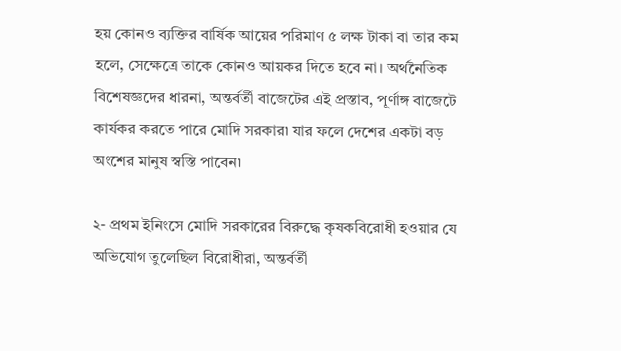হয় কোনও ব্যক্তির বার্ষিক আয়ের পরিমাণ ৫ লক্ষ টাকা বা তার কম হলে, সেক্ষেত্রে তাকে কোনও আয়কর দিতে হবে না। অর্থনৈতিক বিশেষজ্ঞদের ধারনা, অন্তর্বর্তী বাজেটের এই প্রস্তাব, পূর্ণাঙ্গ বাজেটে কার্যকর করতে পারে মোদি সরকার৷ যার ফলে দেশের একটা বড় অংশের মানুষ স্বস্তি পাবেন৷

২- প্রথম ইনিংসে মোদি সরকারের বিরুদ্ধে কৃষকবিরোধী হওয়ার যে অভিযোগ তুলেছিল বিরোধীরা, অন্তর্বর্তী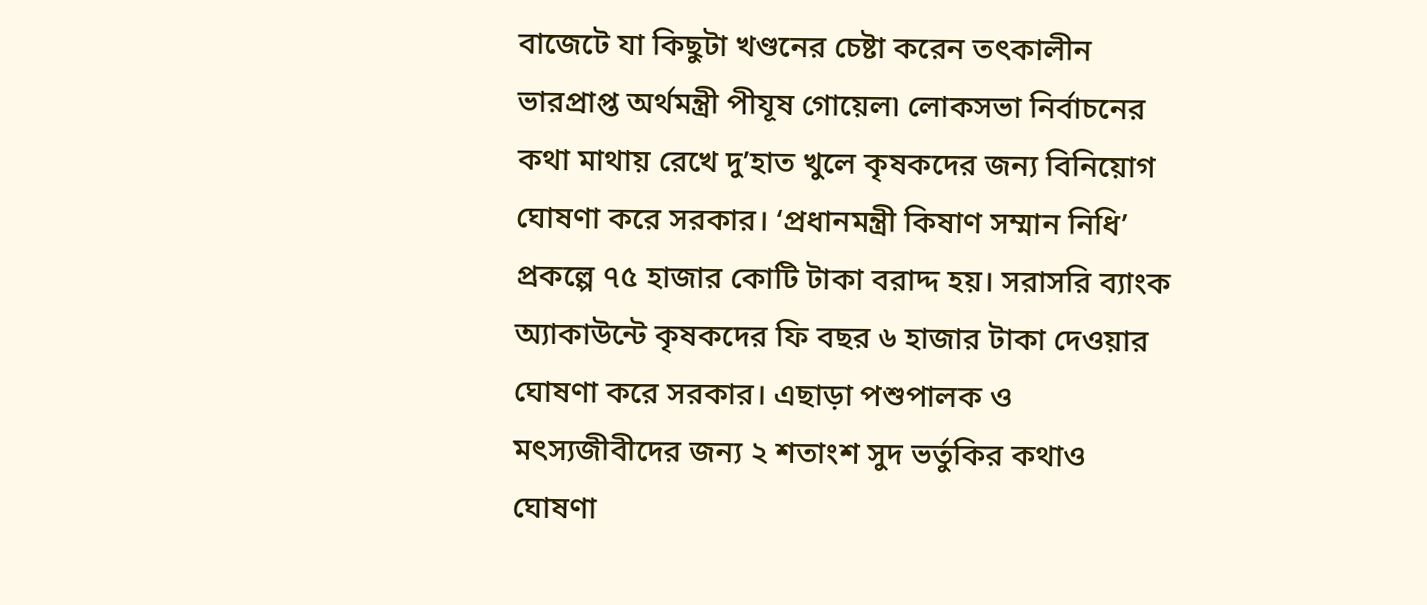বাজেটে যা কিছুটা খণ্ডনের চেষ্টা করেন তৎকালীন ভারপ্রাপ্ত অর্থমন্ত্রী পীযূষ গোয়েল৷ লোকসভা নির্বাচনের কথা মাথায় রেখে দু’হাত খুলে কৃষকদের জন্য বিনিয়োগ ঘোষণা করে সরকার। ‘প্রধানমন্ত্রী কিষাণ সম্মান নিধি’ প্রকল্পে ৭৫ হাজার কোটি টাকা বরাদ্দ হয়। সরাসরি ব্যাংক অ্যাকাউন্টে কৃষকদের ফি বছর ৬ হাজার টাকা দেওয়ার ঘোষণা করে সরকার। এছাড়া পশুপালক ও মৎস্যজীবীদের জন্য ২ শতাংশ সুদ ভর্তুকির কথাও ঘোষণা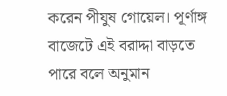করেন পীযুষ গোয়েল। পূর্ণাঙ্গ বাজেটে এই বরাদ্দা বাড়তে পারে বলে অনুমান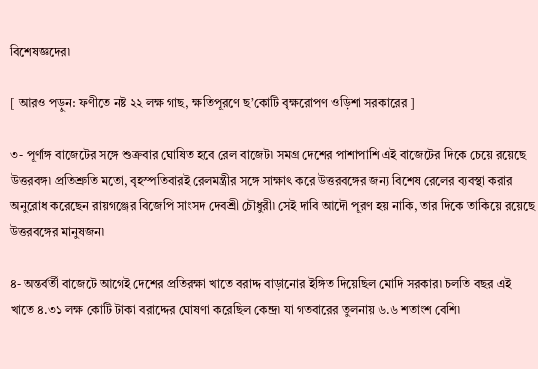বিশেষজ্ঞদের৷

[ আরও পড়ুন: ফণীতে নষ্ট ২২ লক্ষ গাছ, ক্ষতিপূরণে ছ’কোটি বৃক্ষরোপণ ওড়িশা সরকারের ]

৩- পূর্ণাঙ্গ বাজেটের সঙ্গে শুক্রবার ঘোষিত হবে রেল বাজেট৷ সমগ্র দেশের পাশাপাশি এই বাজেটের দিকে চেয়ে রয়েছে উত্তরবঙ্গ৷ প্রতিশ্রুতি মতো, বৃহস্পতিবারই রেলমন্ত্রীর সঙ্গে সাক্ষাৎ করে উত্তরবঙ্গের জন্য বিশেষ রেলের ব্যবস্থা করার অনুরোধ করেছেন রায়গঞ্জের বিজেপি সাংসদ দেবশ্রী চৌধুরী৷ সেই দাবি আদৌ পূরণ হয় নাকি, তার দিকে তাকিয়ে রয়েছে উত্তরবঙ্গের মানুষজন৷

৪- অন্তর্বর্তী বাজেটে আগেই দেশের প্রতিরক্ষা খাতে বরাদ্দ বাড়ানোর ইঙ্গিত দিয়েছিল মোদি সরকার৷ চলতি বছর এই খাতে ৪.৩১ লক্ষ কোটি টাকা বরাদ্দের ঘোষণা করেছিল কেন্দ্র৷ যা গতবারের তুলনায় ৬.৬ শতাংশ বেশি৷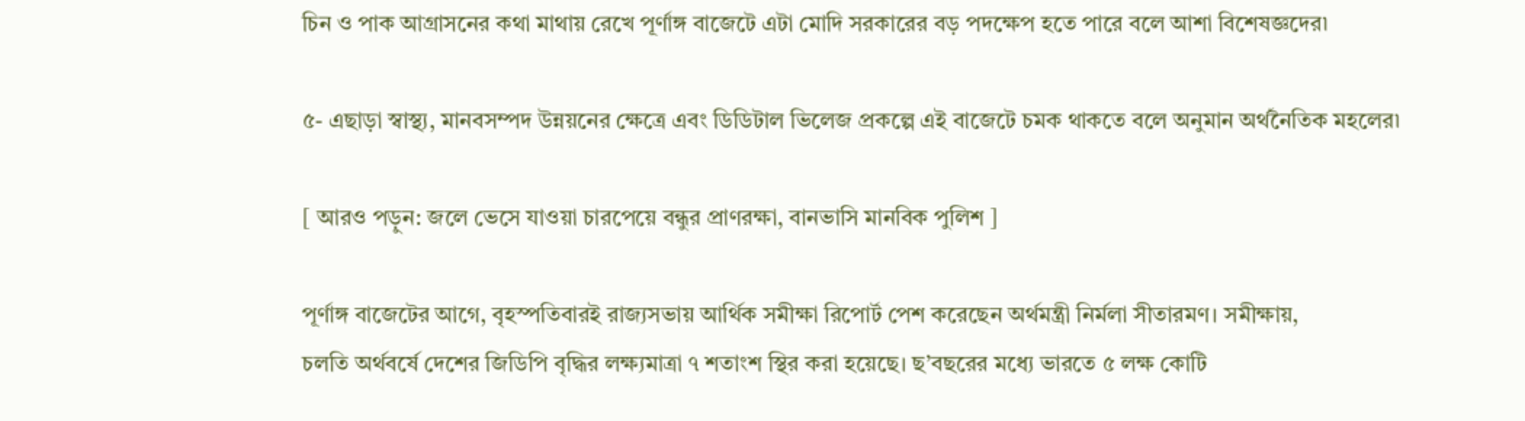চিন ও পাক আগ্রাসনের কথা মাথায় রেখে পূর্ণাঙ্গ বাজেটে এটা মোদি সরকারের বড় পদক্ষেপ হতে পারে বলে আশা বিশেষজ্ঞদের৷

৫- এছাড়া স্বাস্থ্য, মানবসম্পদ উন্নয়নের ক্ষেত্রে এবং ডিডিটাল ভিলেজ প্রকল্পে এই বাজেটে চমক থাকতে বলে অনুমান অর্থনৈতিক মহলের৷

[ আরও পড়ুন: জলে ভেসে যাওয়া চারপেয়ে বন্ধুর প্রাণরক্ষা, বানভাসি মানবিক পুলিশ ]

পূর্ণাঙ্গ বাজেটের আগে, বৃহস্পতিবারই রাজ্যসভায় আর্থিক সমীক্ষা রিপোর্ট পেশ করেছেন অর্থমন্ত্রী নির্মলা সীতারমণ। সমীক্ষায়,
চলতি অর্থবর্ষে দেশের জিডিপি বৃদ্ধির লক্ষ্যমাত্রা ৭ শতাংশ স্থির করা হয়েছে। ছ’বছরের মধ্যে ভারতে ৫ লক্ষ কোটি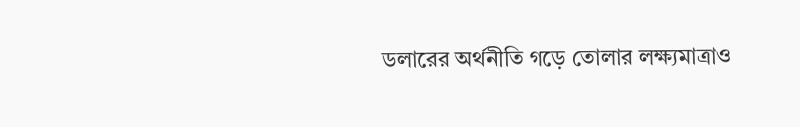ডলারের অর্থনীতি গড়ে তোলার লক্ষ্যমাত্রাও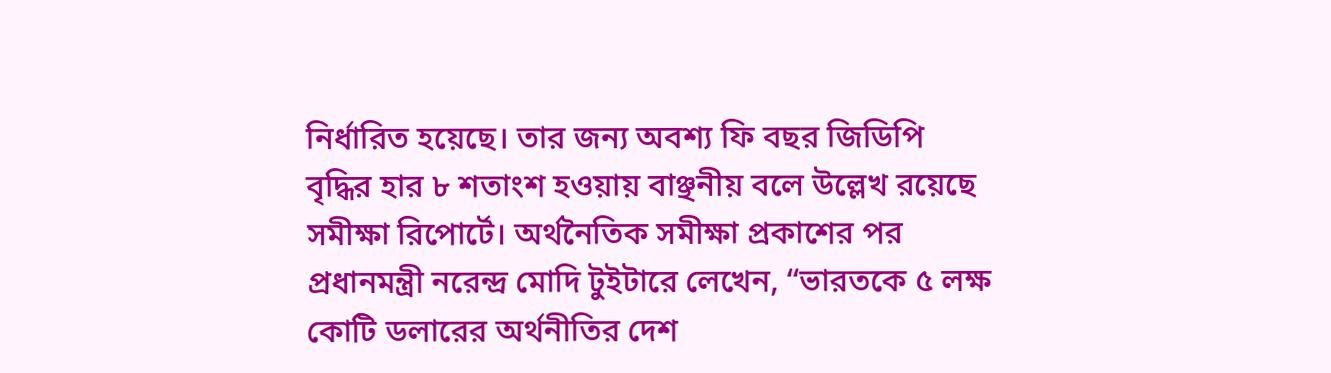নির্ধারিত হয়েছে। তার জন্য অবশ্য ফি বছর জিডিপি বৃদ্ধির হার ৮ শতাংশ হওয়ায় বাঞ্ছনীয় বলে উল্লেখ রয়েছে সমীক্ষা রিপোর্টে। অর্থনৈতিক সমীক্ষা প্রকাশের পর প্রধানমন্ত্রী নরেন্দ্র মোদি টুইটারে লেখেন, “ভারতকে ৫ লক্ষ কোটি ডলারের অর্থনীতির দেশ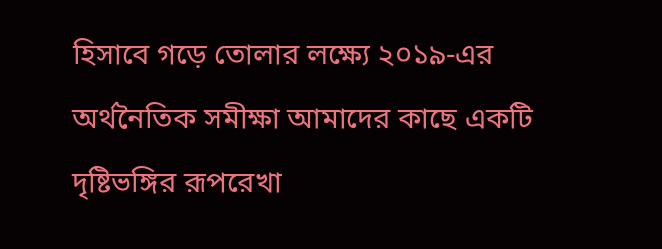হিসাবে গড়ে তোলার লক্ষ্যে ২০১৯-এর অর্থনৈতিক সমীক্ষা আমাদের কাছে একটি দৃষ্টিভঙ্গির রূপরেখা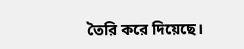তৈরি করে দিয়েছে।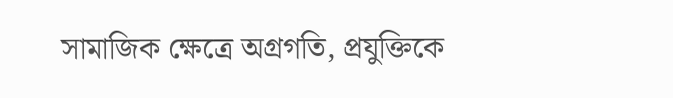সামাজিক ক্ষেত্রে অগ্রগতি, প্রযুক্তিকে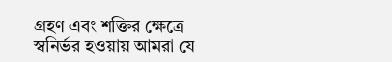গ্রহণ এবং শক্তির ক্ষেত্রে স্বনির্ভর হওয়ায় আমরা যে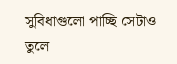সুবিধাগুলো পাচ্ছি সেটাও তুলে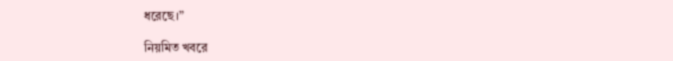ধরেছে।”

নিয়মিত খবরে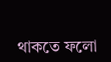থাকতে ফলো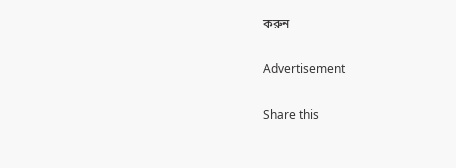করুন

Advertisement

Share this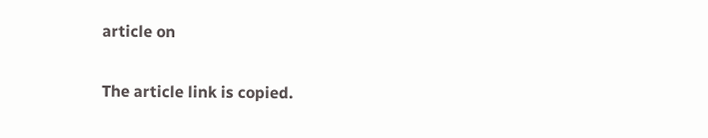article on

The article link is copied.